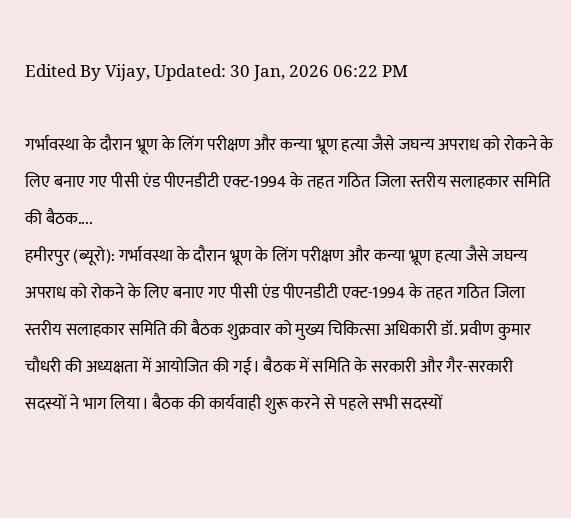Edited By Vijay, Updated: 30 Jan, 2026 06:22 PM

गर्भावस्था के दौरान भ्रूण के लिंग परीक्षण और कन्या भ्रूण हत्या जैसे जघन्य अपराध को रोकने के लिए बनाए गए पीसी एंड पीएनडीटी एक्ट-1994 के तहत गठित जिला स्तरीय सलाहकार समिति की बैठक....
हमीरपुर (ब्यूरो): गर्भावस्था के दौरान भ्रूण के लिंग परीक्षण और कन्या भ्रूण हत्या जैसे जघन्य अपराध को रोकने के लिए बनाए गए पीसी एंड पीएनडीटी एक्ट-1994 के तहत गठित जिला स्तरीय सलाहकार समिति की बैठक शुक्रवार को मुख्य चिकित्सा अधिकारी डॉ. प्रवीण कुमार चौधरी की अध्यक्षता में आयोजित की गई। बैठक में समिति के सरकारी और गैर-सरकारी सदस्यों ने भाग लिया। बैठक की कार्यवाही शुरू करने से पहले सभी सदस्यों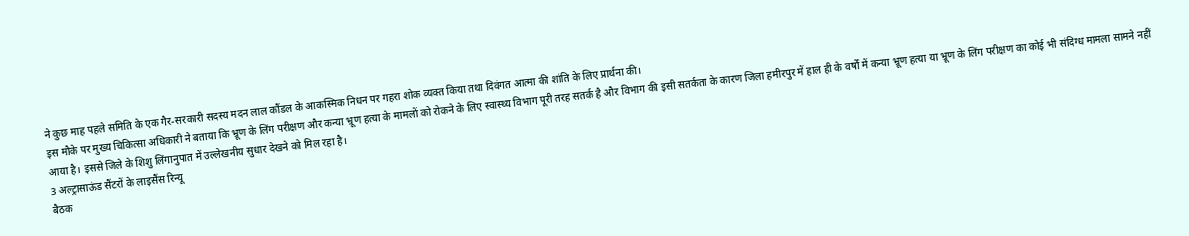ने कुछ माह पहले समिति के एक गैर-सरकारी सदस्य मदन लाल कौंडल के आकस्मिक निधन पर गहरा शोक व्यक्त किया तथा दिवंगत आत्मा की शांति के लिए प्रार्थना की।
इस मौके पर मुख्य चिकित्सा अधिकारी ने बताया कि भ्रूण के लिंग परीक्षण और कन्या भ्रूण हत्या के मामलों को रोकने के लिए स्वास्थ्य विभाग पूरी तरह सतर्क है और विभाग की इसी सतर्कता के कारण जिला हमीरपुर में हाल ही के वर्षों में कन्या भ्रूण हत्या या भ्रूण के लिंग परीक्षण का कोई भी संदिग्ध मामला सामने नहीं आया है। इससे जिले के शिशु लिंगानुपात में उल्लेखनीय सुधार देखने को मिल रहा है।
3 अल्ट्रासाऊंड सैंटरों के लाइसैंस रिन्यू
बैठक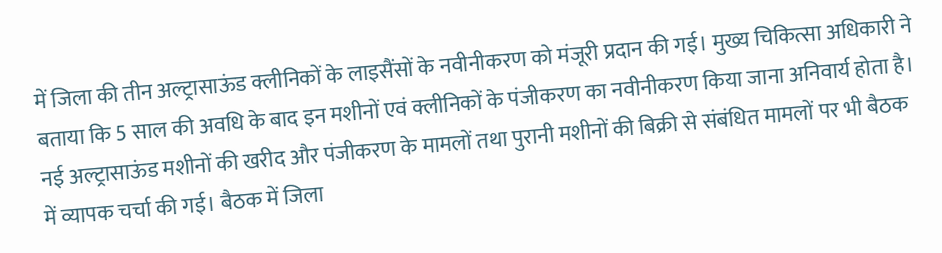में जिला की तीन अल्ट्रासाऊंड क्लीनिकों के लाइसैंसों के नवीनीकरण को मंजूरी प्रदान की गई। मुख्य चिकित्सा अधिकारी ने बताया कि 5 साल की अवधि के बाद इन मशीनों एवं क्लीनिकों के पंजीकरण का नवीनीकरण किया जाना अनिवार्य होता है। नई अल्ट्रासाऊंड मशीनों की खरीद और पंजीकरण के मामलों तथा पुरानी मशीनों की बिक्री से संबंधित मामलों पर भी बैठक में व्यापक चर्चा की गई। बैठक में जिला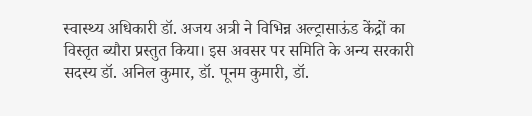स्वास्थ्य अधिकारी डॉ. अजय अत्री ने विभिन्न अल्ट्रासाऊंड केंद्रों का विस्तृत ब्यौरा प्रस्तुत किया। इस अवसर पर समिति के अन्य सरकारी सदस्य डॉ. अनिल कुमार, डॉ. पूनम कुमारी, डॉ.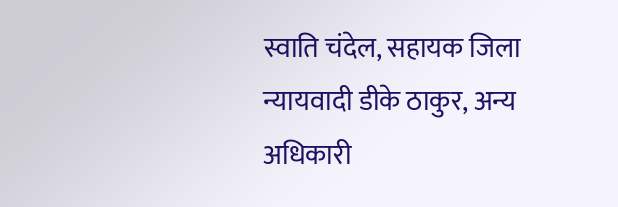स्वाति चंदेल, सहायक जिला न्यायवादी डीके ठाकुर, अन्य अधिकारी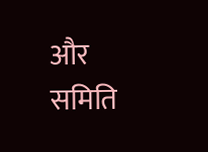और समिति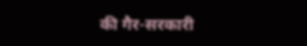की गैर-सरकारी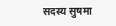सदस्य सुषमा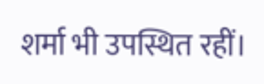शर्मा भी उपस्थित रहीं।